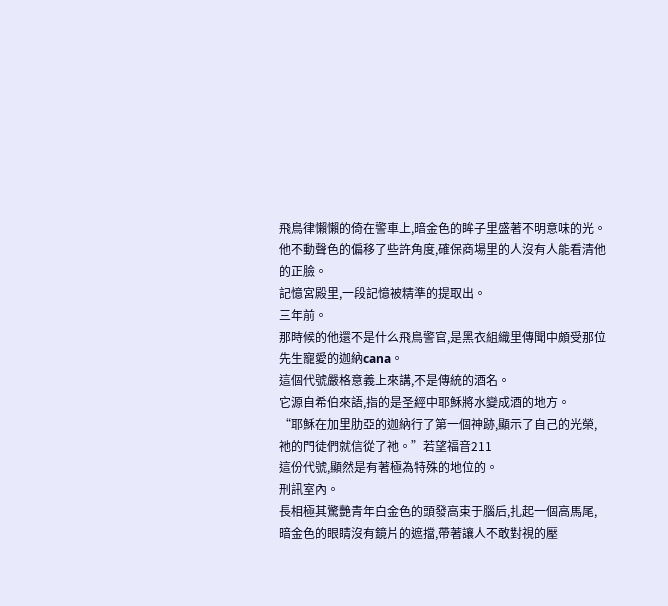飛鳥律懶懶的倚在警車上,暗金色的眸子里盛著不明意味的光。
他不動聲色的偏移了些許角度,確保商場里的人沒有人能看清他的正臉。
記憶宮殿里,一段記憶被精準的提取出。
三年前。
那時候的他還不是什么飛鳥警官,是黑衣組織里傳聞中頗受那位先生寵愛的迦納cana。
這個代號嚴格意義上來講,不是傳統的酒名。
它源自希伯來語,指的是圣經中耶穌將水變成酒的地方。
“耶穌在加里肋亞的迦納行了第一個神跡,顯示了自己的光榮,祂的門徒們就信從了祂。”若望福音211
這份代號,顯然是有著極為特殊的地位的。
刑訊室內。
長相極其驚艷青年白金色的頭發高束于腦后,扎起一個高馬尾,暗金色的眼睛沒有鏡片的遮擋,帶著讓人不敢對視的壓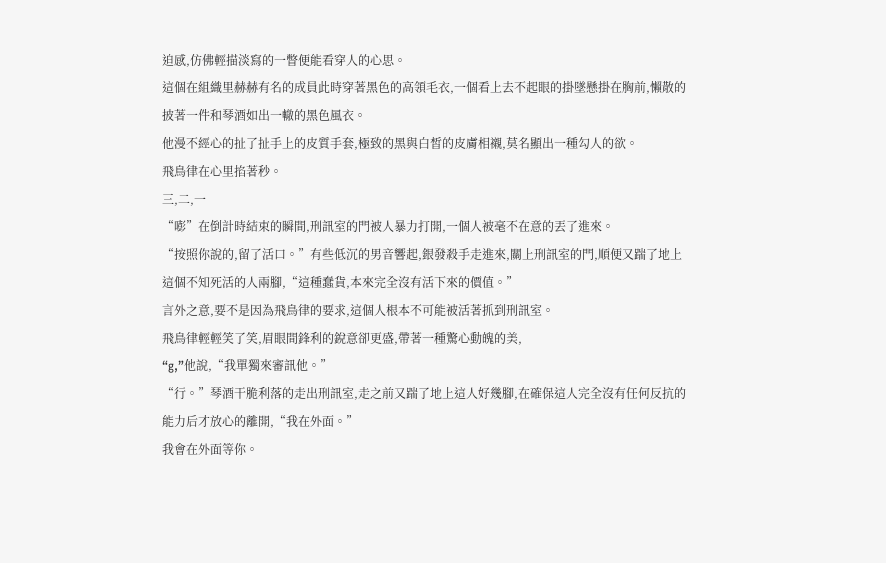迫感,仿佛輕描淡寫的一瞥便能看穿人的心思。
這個在組織里赫赫有名的成員此時穿著黑色的高領毛衣,一個看上去不起眼的掛墜懸掛在胸前,懶散的披著一件和琴酒如出一轍的黑色風衣。
他漫不經心的扯了扯手上的皮質手套,極致的黑與白皙的皮膚相襯,莫名顯出一種勾人的欲。
飛鳥律在心里掐著秒。
三,二,一
“嘭”在倒計時結束的瞬間,刑訊室的門被人暴力打開,一個人被毫不在意的丟了進來。
“按照你說的,留了活口。”有些低沉的男音響起,銀發殺手走進來,關上刑訊室的門,順便又踹了地上這個不知死活的人兩腳,“這種蠢貨,本來完全沒有活下來的價值。”
言外之意,要不是因為飛鳥律的要求,這個人根本不可能被活著抓到刑訊室。
飛鳥律輕輕笑了笑,眉眼間鋒利的銳意卻更盛,帶著一種驚心動魄的美,
“g,”他說,“我單獨來審訊他。”
“行。”琴酒干脆利落的走出刑訊室,走之前又踹了地上這人好幾腳,在確保這人完全沒有任何反抗的能力后才放心的離開,“我在外面。”
我會在外面等你。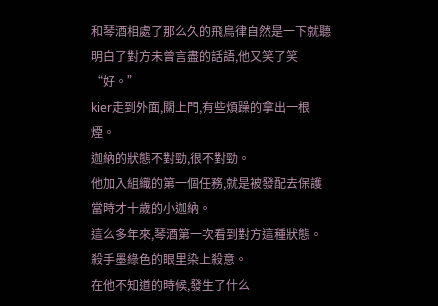和琴酒相處了那么久的飛鳥律自然是一下就聽明白了對方未曾言盡的話語,他又笑了笑“好。”
kier走到外面,關上門,有些煩躁的拿出一根煙。
迦納的狀態不對勁,很不對勁。
他加入組織的第一個任務,就是被發配去保護當時才十歲的小迦納。
這么多年來,琴酒第一次看到對方這種狀態。
殺手墨綠色的眼里染上殺意。
在他不知道的時候,發生了什么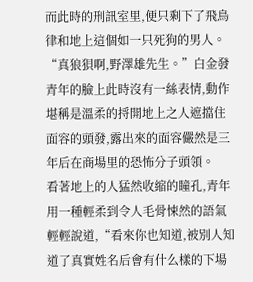而此時的刑訊室里,便只剩下了飛鳥律和地上這個如一只死狗的男人。
“真狼狽啊,野澤雄先生。”白金發青年的臉上此時沒有一絲表情,動作堪稱是溫柔的捋開地上之人遮擋住面容的頭發,露出來的面容儼然是三年后在商場里的恐怖分子頭領。
看著地上的人猛然收縮的瞳孔,青年用一種輕柔到令人毛骨悚然的語氣輕輕說道,“看來你也知道,被別人知道了真實姓名后會有什么樣的下場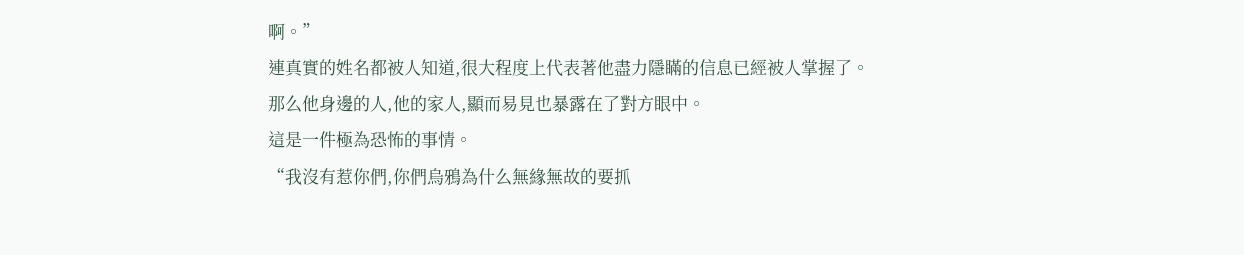啊。”
連真實的姓名都被人知道,很大程度上代表著他盡力隱瞞的信息已經被人掌握了。
那么他身邊的人,他的家人,顯而易見也暴露在了對方眼中。
這是一件極為恐怖的事情。
“我沒有惹你們,你們烏鴉為什么無緣無故的要抓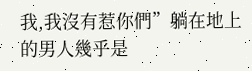我,我沒有惹你們”躺在地上的男人幾乎是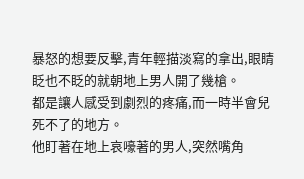暴怒的想要反擊,青年輕描淡寫的拿出,眼睛眨也不眨的就朝地上男人開了幾槍。
都是讓人感受到劇烈的疼痛,而一時半會兒死不了的地方。
他盯著在地上哀嚎著的男人,突然嘴角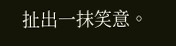扯出一抹笑意。